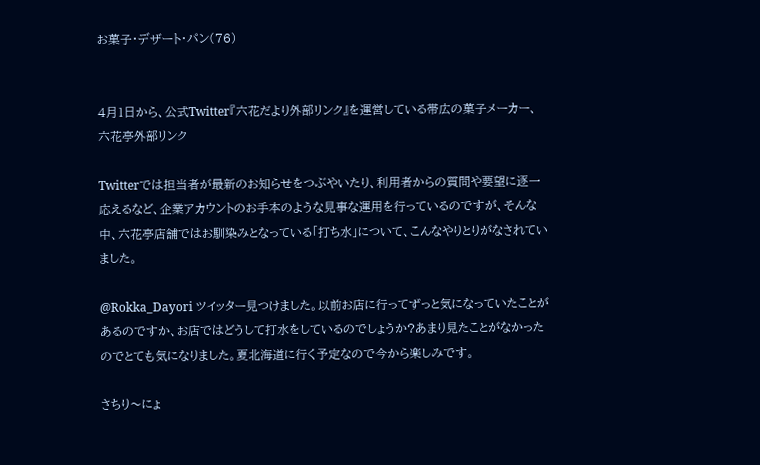お菓子・デザート・パン(76)


4月1日から、公式Twitter『六花だより外部リンク』を運営している帯広の菓子メーカー、六花亭外部リンク

Twitterでは担当者が最新のお知らせをつぶやいたり、利用者からの質問や要望に逐一応えるなど、企業アカウントのお手本のような見事な運用を行っているのですが、そんな中、六花亭店舗ではお馴染みとなっている「打ち水」について、こんなやりとりがなされていました。

@Rokka_Dayori ツイッター見つけました。以前お店に行ってずっと気になっていたことがあるのですか、お店ではどうして打水をしているのでしょうか?あまり見たことがなかったのでとても気になりました。夏北海道に行く予定なので今から楽しみです。

さちり〜にょ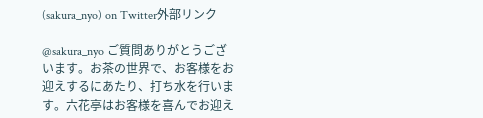(sakura_nyo) on Twitter外部リンク

@sakura_nyo ご質問ありがとうございます。お茶の世界で、お客様をお迎えするにあたり、打ち水を行います。六花亭はお客様を喜んでお迎え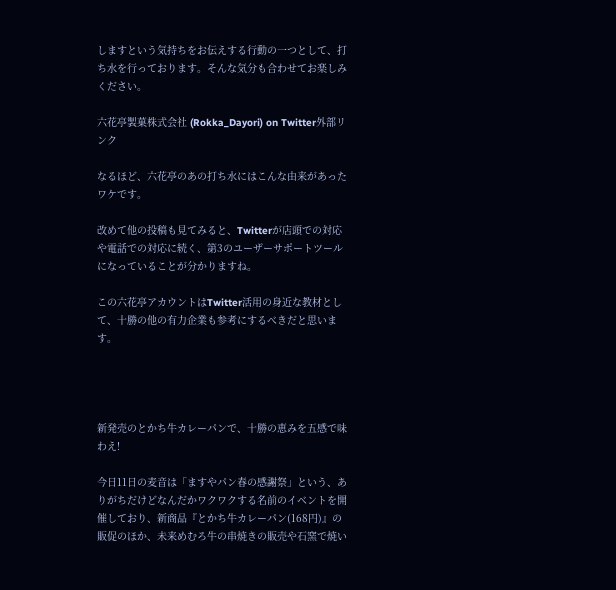しますという気持ちをお伝えする行動の一つとして、打ち水を行っております。そんな気分も合わせてお楽しみください。

六花亭製菓株式会社 (Rokka_Dayori) on Twitter外部リンク

なるほど、六花亭のあの打ち水にはこんな由来があったワケです。

改めて他の投稿も見てみると、Twitterが店頭での対応や電話での対応に続く、第3のユーザーサポートツールになっていることが分かりますね。

この六花亭アカウントはTwitter活用の身近な教材として、十勝の他の有力企業も参考にするべきだと思います。




新発売のとかち牛カレーパンで、十勝の恵みを五感で味わえ!

今日11日の麦音は「ますやパン春の感謝祭」という、ありがちだけどなんだかワクワクする名前のイベントを開催しており、新商品『とかち牛カレーパン(168円)』の販促のほか、未来めむろ牛の串焼きの販売や石窯で焼い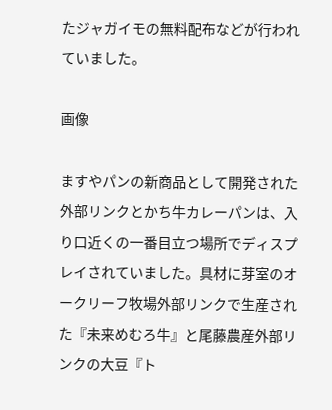たジャガイモの無料配布などが行われていました。

画像

ますやパンの新商品として開発された外部リンクとかち牛カレーパンは、入り口近くの一番目立つ場所でディスプレイされていました。具材に芽室のオークリーフ牧場外部リンクで生産された『未来めむろ牛』と尾藤農産外部リンクの大豆『ト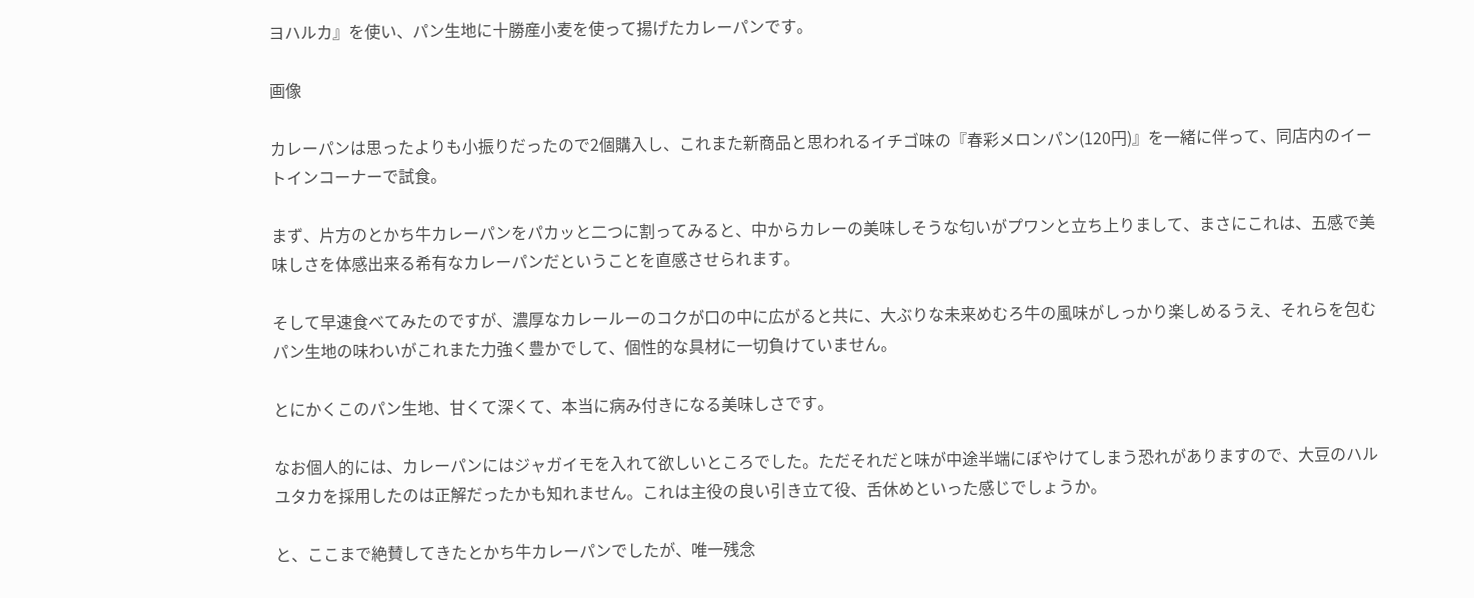ヨハルカ』を使い、パン生地に十勝産小麦を使って揚げたカレーパンです。

画像

カレーパンは思ったよりも小振りだったので2個購入し、これまた新商品と思われるイチゴ味の『春彩メロンパン(120円)』を一緒に伴って、同店内のイートインコーナーで試食。

まず、片方のとかち牛カレーパンをパカッと二つに割ってみると、中からカレーの美味しそうな匂いがプワンと立ち上りまして、まさにこれは、五感で美味しさを体感出来る希有なカレーパンだということを直感させられます。

そして早速食べてみたのですが、濃厚なカレールーのコクが口の中に広がると共に、大ぶりな未来めむろ牛の風味がしっかり楽しめるうえ、それらを包むパン生地の味わいがこれまた力強く豊かでして、個性的な具材に一切負けていません。

とにかくこのパン生地、甘くて深くて、本当に病み付きになる美味しさです。

なお個人的には、カレーパンにはジャガイモを入れて欲しいところでした。ただそれだと味が中途半端にぼやけてしまう恐れがありますので、大豆のハルユタカを採用したのは正解だったかも知れません。これは主役の良い引き立て役、舌休めといった感じでしょうか。

と、ここまで絶賛してきたとかち牛カレーパンでしたが、唯一残念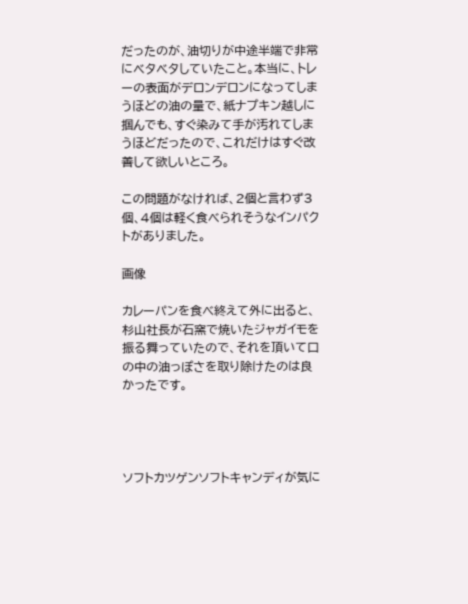だったのが、油切りが中途半端で非常にベタベタしていたこと。本当に、トレーの表面がデロンデロンになってしまうほどの油の量で、紙ナプキン越しに掴んでも、すぐ染みて手が汚れてしまうほどだったので、これだけはすぐ改善して欲しいところ。

この問題がなければ、2個と言わず3個、4個は軽く食べられそうなインパクトがありました。

画像

カレーパンを食べ終えて外に出ると、杉山社長が石窯で焼いたジャガイモを振る舞っていたので、それを頂いて口の中の油っぽさを取り除けたのは良かったです。




ソフトカツゲンソフトキャンディが気に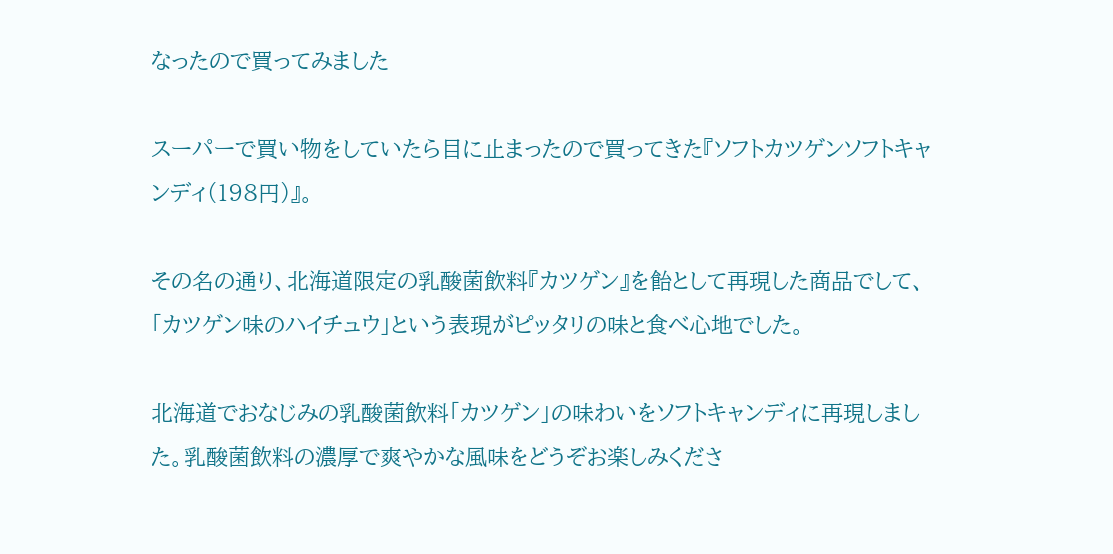なったので買ってみました

スーパーで買い物をしていたら目に止まったので買ってきた『ソフトカツゲンソフトキャンディ(198円)』。

その名の通り、北海道限定の乳酸菌飲料『カツゲン』を飴として再現した商品でして、「カツゲン味のハイチュウ」という表現がピッタリの味と食べ心地でした。

北海道でおなじみの乳酸菌飲料「カツゲン」の味わいをソフトキャンディに再現しました。乳酸菌飲料の濃厚で爽やかな風味をどうぞお楽しみくださ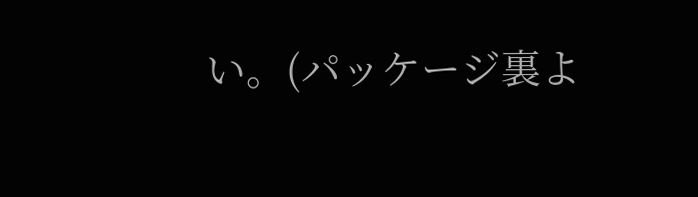い。(パッケージ裏よ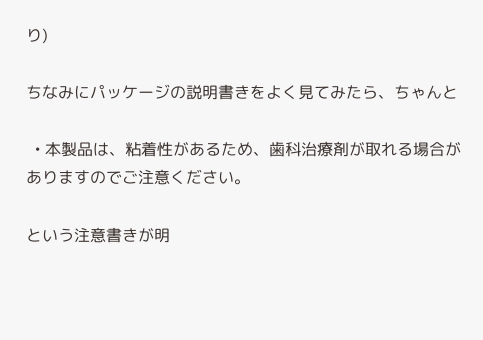り)

ちなみにパッケージの説明書きをよく見てみたら、ちゃんと

  • 本製品は、粘着性があるため、歯科治療剤が取れる場合がありますのでご注意ください。

という注意書きが明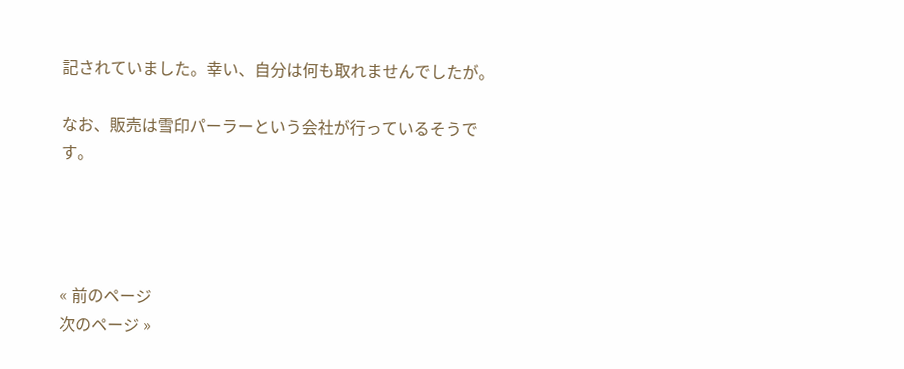記されていました。幸い、自分は何も取れませんでしたが。

なお、販売は雪印パーラーという会社が行っているそうです。




« 前のページ
次のページ »